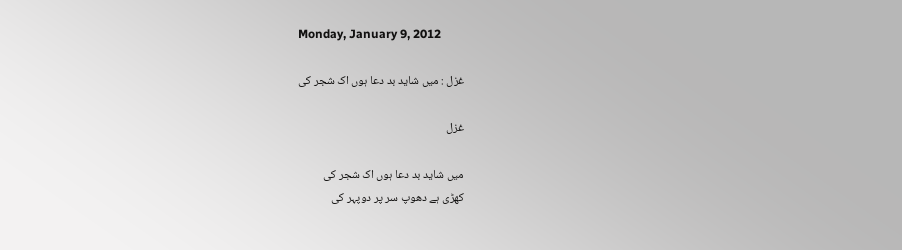Monday, January 9, 2012

غزل : میں شاید بد دعا ہوں اک شجر کی

غزل

میں شاید بد دعا ہوں اک شجر کی
کھڑی ہے دھوپ سر پر دوپہر کی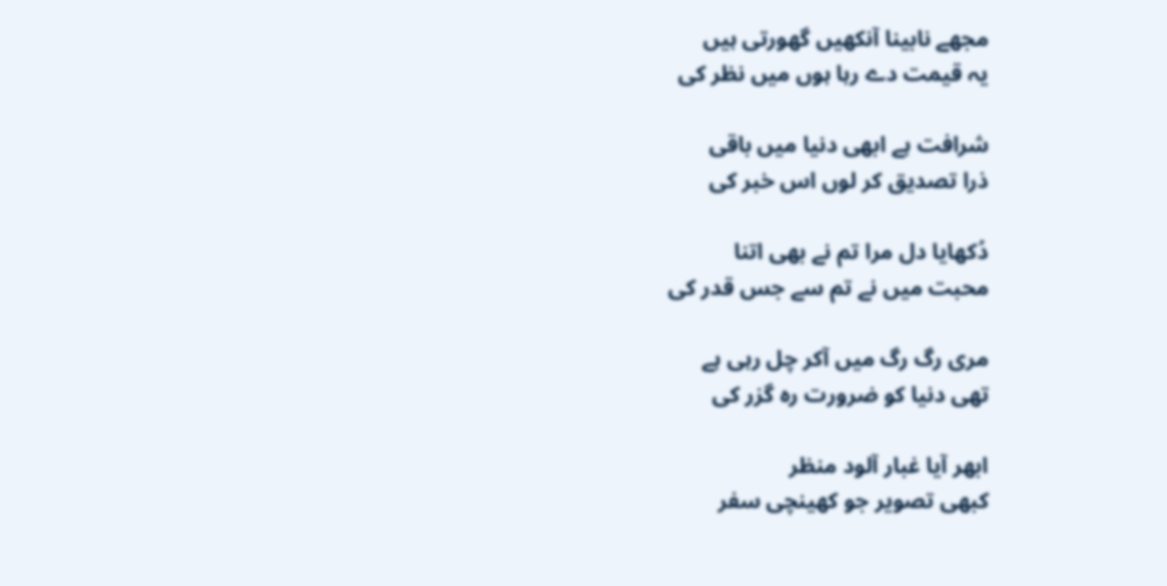مجھے نابینا آنکھیں گھورتی ہیں
یہ قیمت دے رہا ہوں میں نظر کی

شرافت ہے ابھی دنیا میں باقی
ذرا تصدیق کر لوں اس خبر کی

دُکھایا دل مرا تم نے بھی اتنا
محبت میں نے تم سے جس قدر کی

مری رگ رگ میں آکر چل رہی ہے
تھی دنیا کو ضرورت رہ گزر کی

ابھر آیا غبار آلود منظر
کبھی تصویر جو کھینچی سفر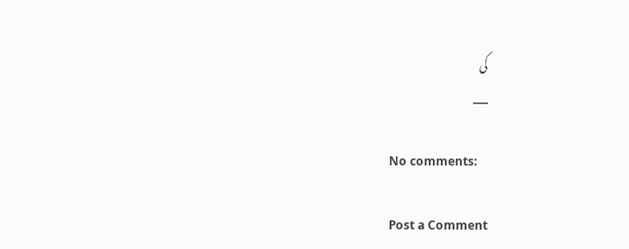کی
___

No comments:

Post a Comment